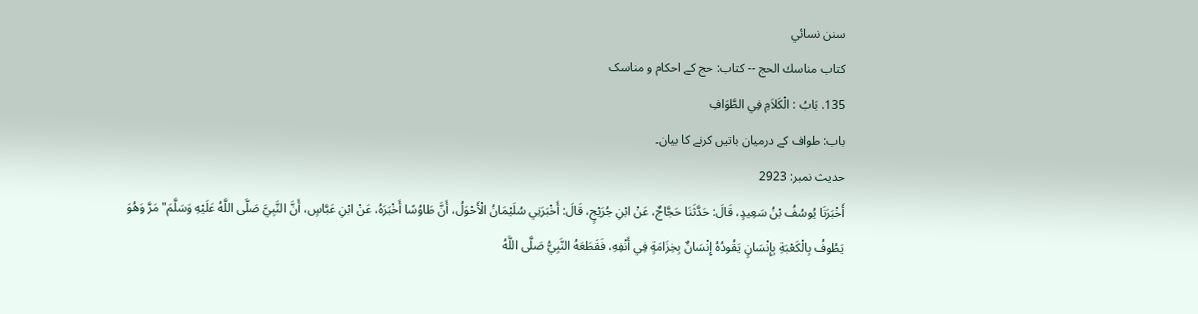سنن نسائي
كتاب مناسك الحج -- کتاب: حج کے احکام و مناسک
135. بَابُ : الْكَلاَمِ فِي الطَّوَافِ
باب: طواف کے درمیان باتیں کرنے کا بیان۔
حدیث نمبر: 2923
أَخْبَرَنَا يُوسُفُ بْنُ سَعِيدٍ، قَالَ: حَدَّثَنَا حَجَّاجٌ، عَنْ ابْنِ جُرَيْجٍ، قَالَ: أَخْبَرَنِي سُلَيْمَانُ الْأَحْوَلُ، أَنَّ طَاوُسًا أَخْبَرَهُ، عَنْ ابْنِ عَبَّاسٍ، أَنَّ النَّبِيَّ صَلَّى اللَّهُ عَلَيْهِ وَسَلَّمَ" مَرَّ وَهُوَ يَطُوفُ بِالْكَعْبَةِ بِإِنْسَانٍ يَقُودُهُ إِنْسَانٌ بِخِزَامَةٍ فِي أَنْفِهِ، فَقَطَعَهُ النَّبِيُّ صَلَّى اللَّهُ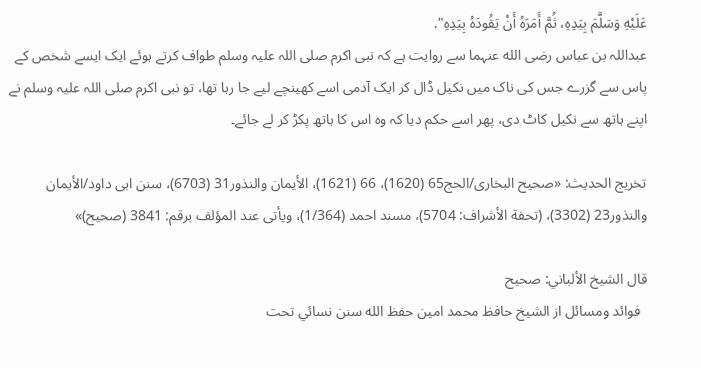عَلَيْهِ وَسَلَّمَ بِيَدِهِ، ثُمَّ أَمَرَهُ أَنْ يَقُودَهُ بِيَدِهِ".
عبداللہ بن عباس رضی الله عنہما سے روایت ہے کہ نبی اکرم صلی اللہ علیہ وسلم طواف کرتے ہوئے ایک ایسے شخص کے پاس سے گزرے جس کی ناک میں نکیل ڈال کر ایک آدمی اسے کھینچے لیے جا رہا تھا، تو نبی اکرم صلی اللہ علیہ وسلم نے اپنے ہاتھ سے نکیل کاٹ دی، پھر اسے حکم دیا کہ وہ اس کا ہاتھ پکڑ کر لے جائے۔

تخریج الحدیث: «صحیح البخاری/الحج65 (1620)، 66 (1621)، الأیمان والنذور31 (6703)، سنن ابی داود/الأیمان والنذور23 (3302)، (تحفة الأشراف: 5704)، مسند احمد (1/364)، ویأتی عند المؤلف برقم: 3841 (صحیح)»

قال الشيخ الألباني: صحيح
  فوائد ومسائل از الشيخ حافظ محمد امين حفظ الله سنن نسائي تحت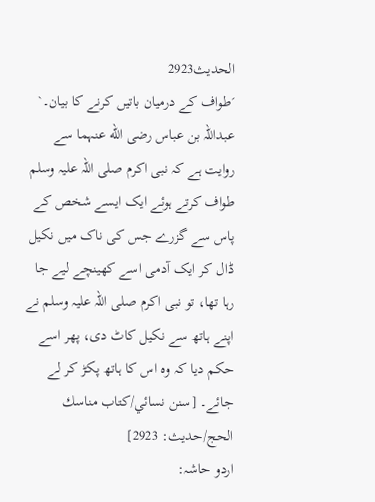الحديث2923
´طواف کے درمیان باتیں کرنے کا بیان۔`
عبداللہ بن عباس رضی الله عنہما سے روایت ہے کہ نبی اکرم صلی اللہ علیہ وسلم طواف کرتے ہوئے ایک ایسے شخص کے پاس سے گزرے جس کی ناک میں نکیل ڈال کر ایک آدمی اسے کھینچے لیے جا رہا تھا، تو نبی اکرم صلی اللہ علیہ وسلم نے اپنے ہاتھ سے نکیل کاٹ دی، پھر اسے حکم دیا کہ وہ اس کا ہاتھ پکڑ کر لے جائے۔ [سنن نسائي/كتاب مناسك الحج/حدیث: 2923]
اردو حاشہ: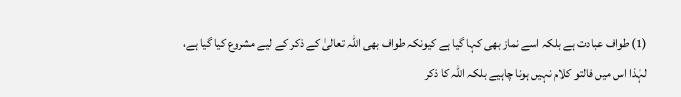(1) طواف عبادت ہے بلکہ اسے نماز بھی کہا گیا ہے کیونکہ طواف بھی اللہ تعالیٰ کے ذکر کے لیے مشروع کیا گیا ہے، لہٰذا اس میں فالتو کلام نہیں ہونا چاہیے بلکہ اللہ کا ذکر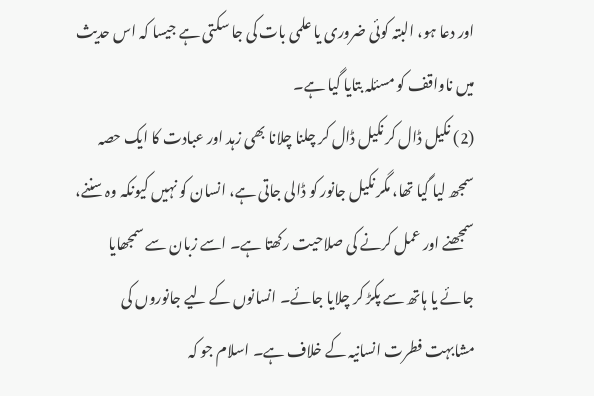اور دعا ہو، البتہ کوئی ضروری یا علمی بات کی جا سکتی ہے جیسا کہ اس حدیث میں ناواقف کو مسئلہ بتایا گیا ہے۔
(2) نکیل ڈال کر نکیل ڈال کر چلنا چلانا بھی زہد اور عبادت کا ایک حصہ سمجھ لیا گیا تھا، مگر نکیل جانور کو ڈالی جاتی ہے، انسان کو نہیں کیونکہ وہ سننے، سمجھنے اور عمل کرنے کی صلاحیت رکھتا ہے۔ اسے زبان سے سمجھایا جائے یا ہاتھ سے پکڑ کر چلایا جائے۔ انسانوں کے لیے جانوروں کی مشابہت فطرت انسانیہ کے خلاف ہے۔ اسلام جو کہ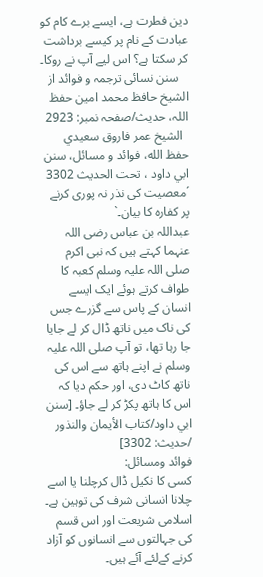دین فطرت ہے، ایسے برے کام کو عبادت کے نام پر کیسے برداشت کر سکتا ہے؟ اس لیے آپ نے روکا۔
   سنن نسائی ترجمہ و فوائد از الشیخ حافظ محمد امین حفظ اللہ، حدیث/صفحہ نمبر: 2923
  الشيخ عمر فاروق سعيدي حفظ الله، فوائد و مسائل، سنن ابي داود ، تحت الحديث 3302
´معصیت کی نذر نہ پوری کرنے پر کفارہ کا بیان۔`
عبداللہ بن عباس رضی اللہ عنہما کہتے ہیں کہ نبی اکرم صلی اللہ علیہ وسلم کعبہ کا طواف کرتے ہوئے ایک ایسے انسان کے پاس سے گزرے جس کی ناک میں ناتھ ڈال کر لے جایا جا رہا تھا، تو آپ صلی اللہ علیہ وسلم نے اپنے ہاتھ سے اس کی ناتھ کاٹ دی، اور حکم دیا کہ اس کا ہاتھ پکڑ کر لے جاؤ۔ [سنن ابي داود/كتاب الأيمان والنذور /حدیث: 3302]
فوائد ومسائل:
کسی کا نکیل ڈال کرچلنا یا اسے چلانا انسانی شرف کی توہین ہے۔
اسلامی شریعت اور اس قسم کی جہالتوں سے انسانوں کو آزاد کرنے کےلئے آئے ہیں۔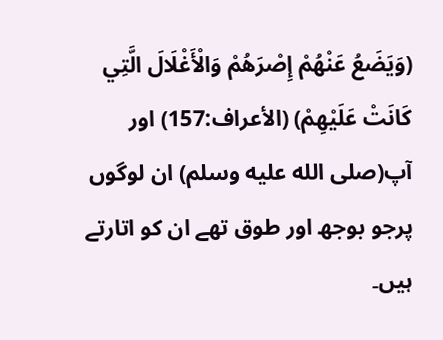(وَيَضَعُ عَنْهُمْ إِصْرَهُمْ وَالْأَغْلَالَ الَّتِي كَانَتْ عَلَيْهِمْ) (الأعراف:157) اور آپ(صلى الله عليه وسلم) ان لوگوں پرجو بوجھ اور طوق تھے ان کو اتارتے ہیں۔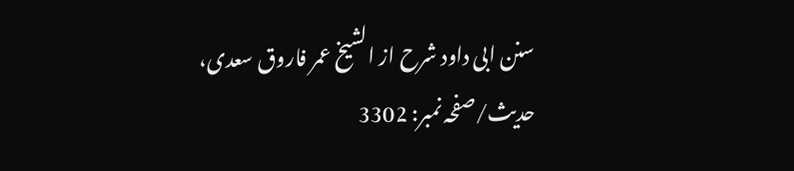سنن ابی داود شرح از الشیخ عمر فاروق سعدی، حدیث/صفحہ نمبر: 3302